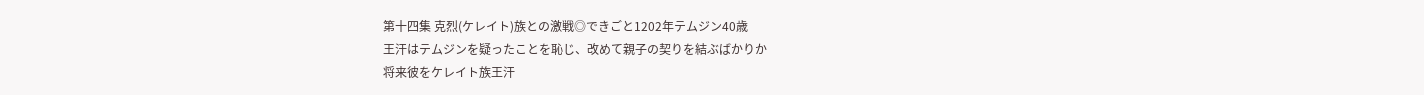第十四集 克烈(ケレイト)族との激戦◎できごと1202年テムジン40歳
王汗はテムジンを疑ったことを恥じ、改めて親子の契りを結ぶばかりか
将来彼をケレイト族王汗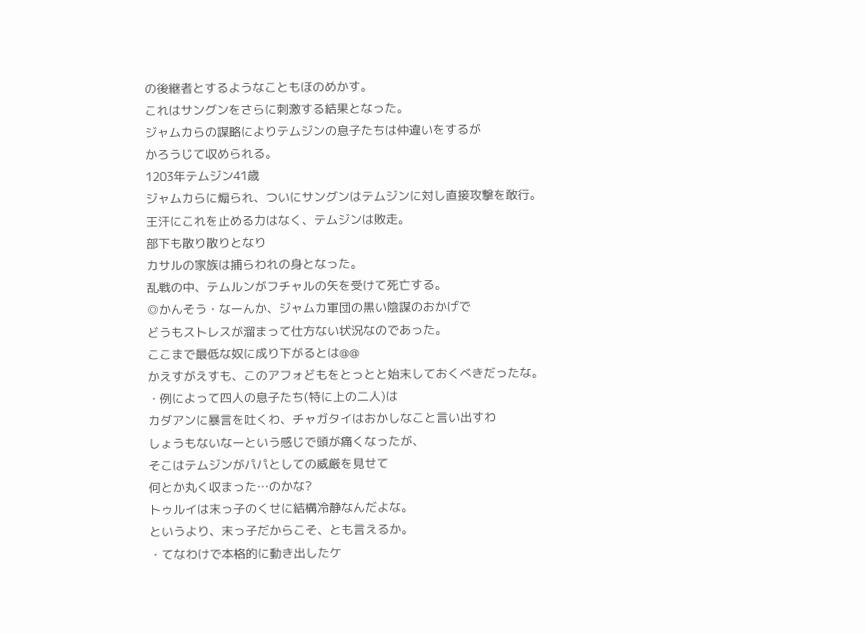の後継者とするようなこともほのめかす。
これはサングンをさらに刺激する結果となった。
ジャムカらの謀略によりテムジンの息子たちは仲違いをするが
かろうじて収められる。
1203年テムジン41歳
ジャムカらに煽られ、ついにサングンはテムジンに対し直接攻撃を敢行。
王汗にこれを止める力はなく、テムジンは敗走。
部下も散り散りとなり
カサルの家族は捕らわれの身となった。
乱戦の中、テムルンがフチャルの矢を受けて死亡する。
◎かんそう・なーんか、ジャムカ軍団の黒い陰謀のおかげで
どうもストレスが溜まって仕方ない状況なのであった。
ここまで最低な奴に成り下がるとは@@
かえすがえすも、このアフォどもをとっとと始末しておくべきだったな。
・例によって四人の息子たち(特に上の二人)は
カダアンに暴言を吐くわ、チャガタイはおかしなこと言い出すわ
しょうもないなーという感じで頭が痛くなったが、
そこはテムジンがパパとしての威厳を見せて
何とか丸く収まった…のかな?
トゥルイは末っ子のくせに結構冷静なんだよな。
というより、末っ子だからこそ、とも言えるか。
・てなわけで本格的に動き出したケ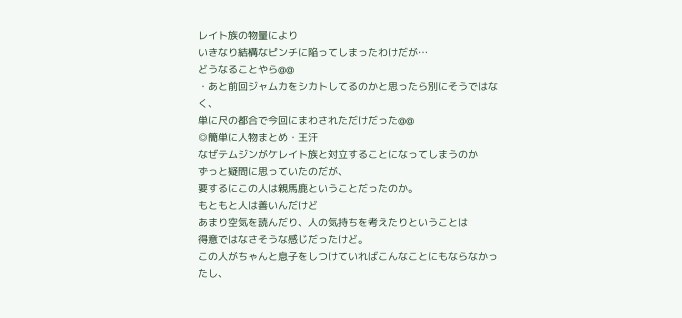レイト族の物量により
いきなり結構なピンチに陥ってしまったわけだが…
どうなることやら@@
・あと前回ジャムカをシカトしてるのかと思ったら別にそうではなく、
単に尺の都合で今回にまわされただけだった@@
◎簡単に人物まとめ・王汗
なぜテムジンがケレイト族と対立することになってしまうのか
ずっと疑問に思っていたのだが、
要するにこの人は親馬鹿ということだったのか。
もともと人は善いんだけど
あまり空気を読んだり、人の気持ちを考えたりということは
得意ではなさそうな感じだったけど。
この人がちゃんと息子をしつけていればこんなことにもならなかったし、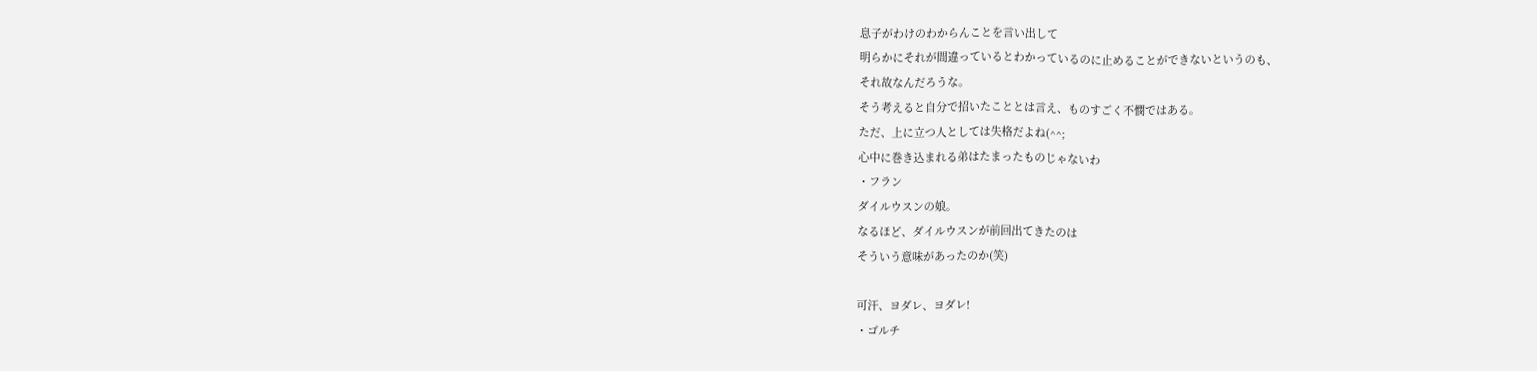息子がわけのわからんことを言い出して
明らかにそれが間違っているとわかっているのに止めることができないというのも、
それ故なんだろうな。
そう考えると自分で招いたこととは言え、ものすごく不憫ではある。
ただ、上に立つ人としては失格だよね(^^;
心中に巻き込まれる弟はたまったものじゃないわ
・フラン
ダイルウスンの娘。
なるほど、ダイルウスンが前回出てきたのは
そういう意味があったのか(笑)

可汗、ヨダレ、ヨダレ!
・ゴルチ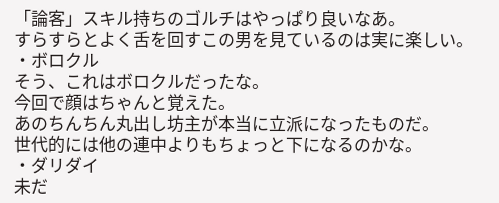「論客」スキル持ちのゴルチはやっぱり良いなあ。
すらすらとよく舌を回すこの男を見ているのは実に楽しい。
・ボロクル
そう、これはボロクルだったな。
今回で顔はちゃんと覚えた。
あのちんちん丸出し坊主が本当に立派になったものだ。
世代的には他の連中よりもちょっと下になるのかな。
・ダリダイ
未だ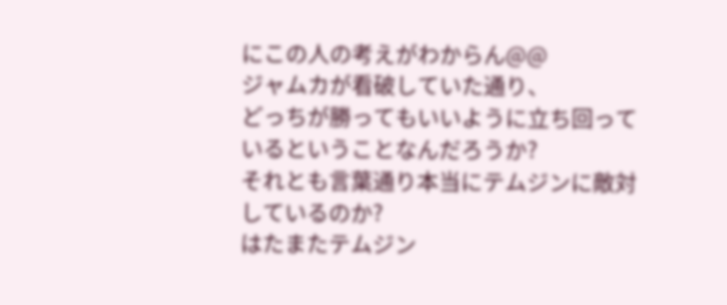にこの人の考えがわからん@@
ジャムカが看破していた通り、
どっちが勝ってもいいように立ち回っているということなんだろうか?
それとも言葉通り本当にテムジンに敵対しているのか?
はたまたテムジン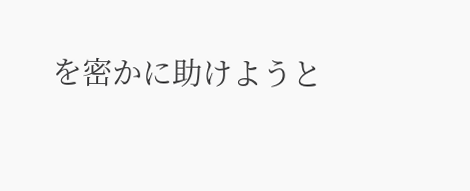を密かに助けようと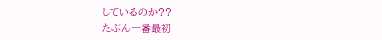しているのか??
たぶん一番最初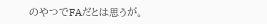のやつでFAだとは思うが。